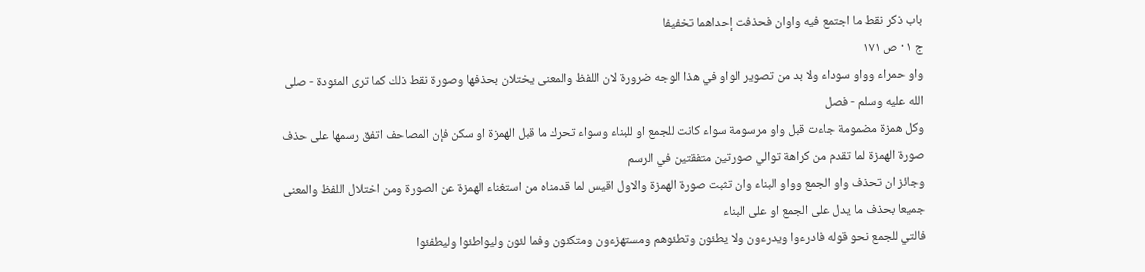باب ذكر نقط ما اجتمع فيه واوان فحذفت إحداهما تخفيفا
ج ١ · ص ١٧١
واو حمراء وواو سوداء ولا بد من تصوير الواو في هذا الوجه ضرورة لان اللفظ والمعنى يختلان بحذفها وصورة نقط ذلك كما ترى المئودة - صلى الله عليه وسلم - فصل
وكل همزة مضمومة جاءت قبل واو مرسومة سواء كانت للجمع او للبناء وسواء تحرك ما قبل الهمزة او سكن فإن المصاحف اتفق رسمها على حذف صورة الهمزة لما تقدم من كراهة توالي صورتين متفقتين في الرسم
وجائز ان تحذف واو الجمع وواو البناء وان تثبت صورة الهمزة والاول اقيس لما قدمناه من استغناء الهمزة عن الصورة ومن اختلال اللفظ والمعنى جميعا بحذف ما يدل على الجمع او على البناء
فالتي للجمع نحو قوله فادرءوا ويدرءون ولا يطئون وتطئوهم ومستهزءون ومتكئون وفما لئون وليواطئوا وليطفئوا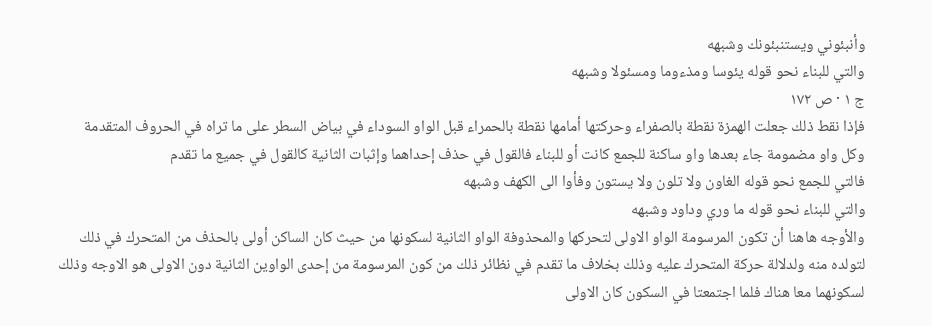وأنبئوني ويستنبئونك وشبهه
والتي للبناء نحو قوله يئوسا ومذءوما ومسئولا وشبهه
ج ١ · ص ١٧٢
فإذا نقط ذلك جعلت الهمزة نقطة بالصفراء وحركتها أمامها نقطة بالحمراء قبل الواو السوداء في بياض السطر على ما تراه في الحروف المتقدمة
وكل واو مضمومة جاء بعدها واو ساكنة للجمع كانت أو للبناء فالقول في حذف إحداهما وإثبات الثانية كالقول في جميع ما تقدم
فالتي للجمع نحو قوله الغاون ولا تلون ولا يستون وفأوا الى الكهف وشبهه
والتي للبناء نحو قوله ما وري وداود وشبهه
والأوجه هاهنا أن تكون المرسومة الواو الاولى لتحركها والمحذوفة الواو الثانية لسكونها من حيث كان الساكن أولى بالحذف من المتحرك في ذلك لتولده منه ولدلالة حركة المتحرك عليه وذلك بخلاف ما تقدم في نظائر ذلك من كون المرسومة من إحدى الواوين الثانية دون الاولى هو الاوجه وذلك لسكونهما معا هناك فلما اجتمعتا في السكون كان الاولى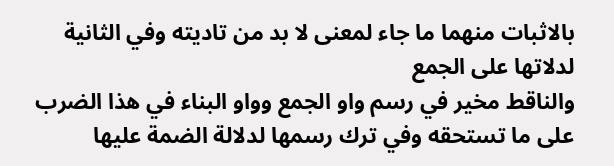بالاثبات منهما ما جاء لمعنى لا بد من تاديته وفي الثانية لدلاتها على الجمع
والناقط مخير في رسم واو الجمع وواو البناء في هذا الضرب على ما تستحقه وفي ترك رسمها لدلالة الضمة عليها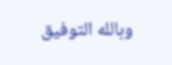وبالله التوفيق